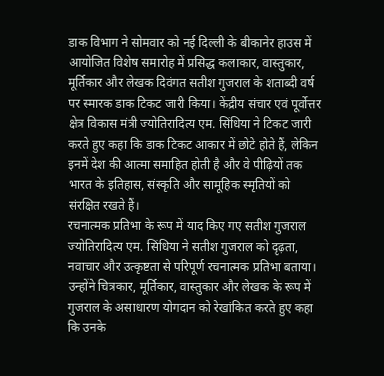डाक विभाग ने सोमवार को नई दिल्ली के बीकानेर हाउस में आयोजित विशेष समारोह में प्रसिद्ध कलाकार, वास्तुकार, मूर्तिकार और लेखक दिवंगत सतीश गुजराल के शताब्दी वर्ष पर स्मारक डाक टिकट जारी किया। केंद्रीय संचार एवं पूर्वोत्तर क्षेत्र विकास मंत्री ज्योतिरादित्य एम. सिंधिया ने टिकट जारी करते हुए कहा कि डाक टिकट आकार में छोटे होते हैं, लेकिन इनमें देश की आत्मा समाहित होती है और वे पीढ़ियों तक भारत के इतिहास, संस्कृति और सामूहिक स्मृतियों को संरक्षित रखते हैं।
रचनात्मक प्रतिभा के रूप में याद किए गए सतीश गुजराल
ज्योतिरादित्य एम. सिंधिया ने सतीश गुजराल को दृढ़ता, नवाचार और उत्कृष्टता से परिपूर्ण रचनात्मक प्रतिभा बताया। उन्होंने चित्रकार, मूर्तिकार, वास्तुकार और लेखक के रूप में गुजराल के असाधारण योगदान को रेखांकित करते हुए कहा कि उनके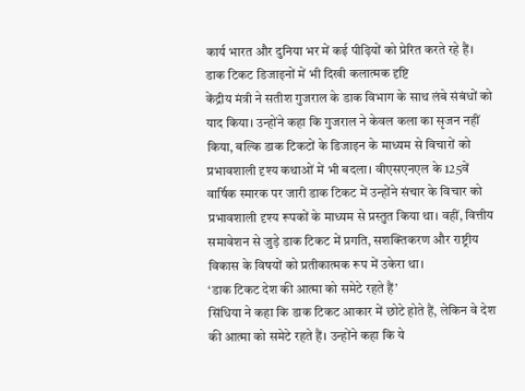कार्य भारत और दुनिया भर में कई पीढ़ियों को प्रेरित करते रहे हैं।
डाक टिकट डिजाइनों में भी दिखी कलात्मक दृष्टि
केंद्रीय मंत्री ने सतीश गुजराल के डाक विभाग के साथ लंबे संबंधों को याद किया। उन्होंने कहा कि गुजराल ने केवल कला का सृजन नहीं किया, बल्कि डाक टिकटों के डिजाइन के माध्यम से विचारों को प्रभावशाली दृश्य कथाओं में भी बदला। वीएसएनएल के 125वें वार्षिक स्मारक पर जारी डाक टिकट में उन्होंने संचार के विचार को प्रभावशाली दृश्य रूपकों के माध्यम से प्रस्तुत किया था। वहीं, वित्तीय समावेशन से जुड़े डाक टिकट में प्रगति, सशक्तिकरण और राष्ट्रीय विकास के विषयों को प्रतीकात्मक रूप में उकेरा था।
‘डाक टिकट देश की आत्मा को समेटे रहते हैं’
सिंधिया ने कहा कि डाक टिकट आकार में छोटे होते हैं, लेकिन वे देश की आत्मा को समेटे रहते हैं। उन्होंने कहा कि ये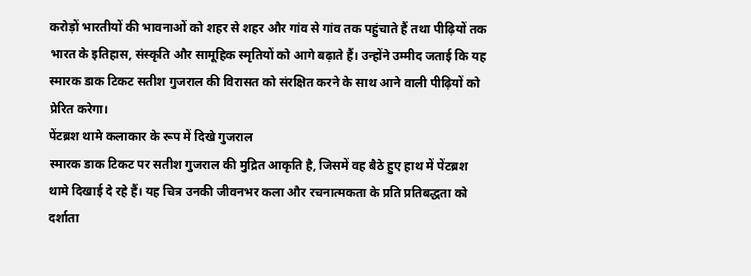करोड़ों भारतीयों की भावनाओं को शहर से शहर और गांव से गांव तक पहुंचाते हैं तथा पीढ़ियों तक भारत के इतिहास, संस्कृति और सामूहिक स्मृतियों को आगे बढ़ाते हैं। उन्होंने उम्मीद जताई कि यह स्मारक डाक टिकट सतीश गुजराल की विरासत को संरक्षित करने के साथ आने वाली पीढ़ियों को प्रेरित करेगा।
पेंटब्रश थामे कलाकार के रूप में दिखे गुजराल
स्मारक डाक टिकट पर सतीश गुजराल की मुद्रित आकृति है, जिसमें वह बैठे हुए हाथ में पेंटब्रश थामे दिखाई दे रहे हैं। यह चित्र उनकी जीवनभर कला और रचनात्मकता के प्रति प्रतिबद्धता को दर्शाता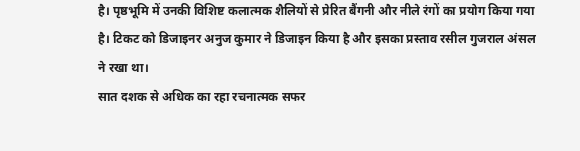है। पृष्ठभूमि में उनकी विशिष्ट कलात्मक शैलियों से प्रेरित बैंगनी और नीले रंगों का प्रयोग किया गया है। टिकट को डिजाइनर अनुज कुमार ने डिजाइन किया है और इसका प्रस्ताव रसील गुजराल अंसल ने रखा था।
सात दशक से अधिक का रहा रचनात्मक सफर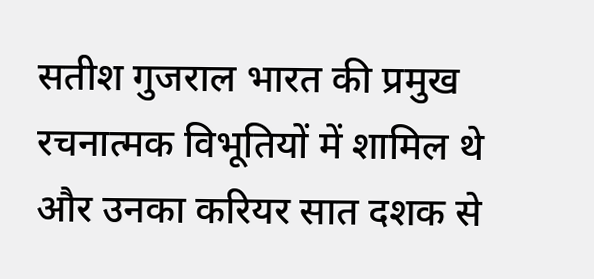सतीश गुजराल भारत की प्रमुख रचनात्मक विभूतियों में शामिल थे और उनका करियर सात दशक से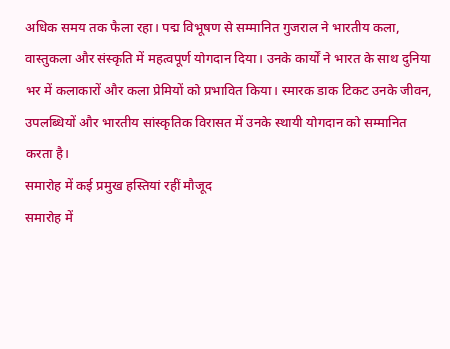अधिक समय तक फैला रहा। पद्म विभूषण से सम्मानित गुजराल ने भारतीय कला, वास्तुकला और संस्कृति में महत्वपूर्ण योगदान दिया। उनके कार्यों ने भारत के साथ दुनिया भर में कलाकारों और कला प्रेमियों को प्रभावित किया। स्मारक डाक टिकट उनके जीवन, उपलब्धियों और भारतीय सांस्कृतिक विरासत में उनके स्थायी योगदान को सम्मानित करता है।
समारोह में कई प्रमुख हस्तियां रहीं मौजूद
समारोह में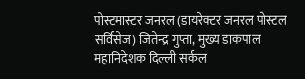पोस्टमास्टर जनरल (डायरेक्टर जनरल पोस्टल सर्विसेज) जितेन्द्र गुप्ता, मुख्य डाकपाल महानिदेशक दिल्ली सर्कल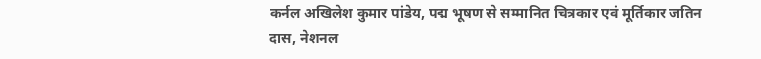कर्नल अखिलेश कुमार पांडेय, पद्म भूषण से सम्मानित चित्रकार एवं मूर्तिकार जतिन दास, नेशनल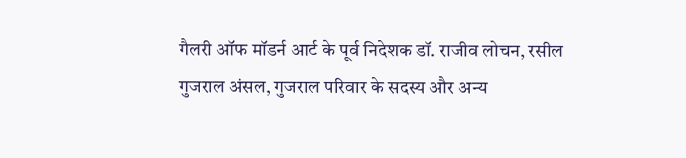गैलरी ऑफ मॉडर्न आर्ट के पूर्व निदेशक डॉ. राजीव लोचन, रसील गुजराल अंसल, गुजराल परिवार के सदस्य और अन्य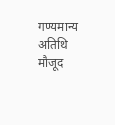गण्यमान्य अतिथि मौजूद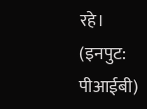रहे। (इनपुट: पीआईबी)